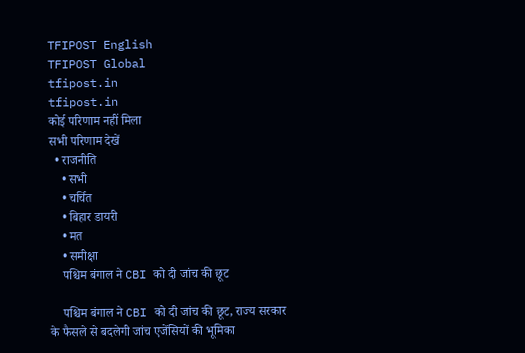TFIPOST English
TFIPOST Global
tfipost.in
tfipost.in
कोई परिणाम नहीं मिला
सभी परिणाम देखें
  • राजनीति
    • सभी
    • चर्चित
    • बिहार डायरी
    • मत
    • समीक्षा
    पश्चिम बंगाल ने CBI को दी जांच की छूट

    पश्चिम बंगाल ने CBI को दी जांच की छूट, राज्य सरकार के फैसले से बदलेगी जांच एजेंसियों की भूमिका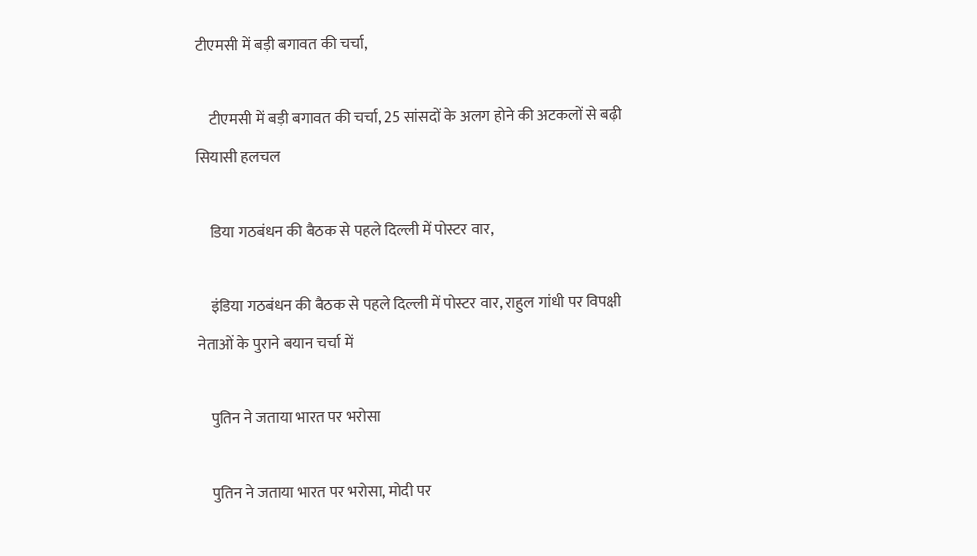टीएमसी में बड़ी बगावत की चर्चा,

    टीएमसी में बड़ी बगावत की चर्चा, 25 सांसदों के अलग होने की अटकलों से बढ़ी सियासी हलचल

    डिया गठबंधन की बैठक से पहले दिल्ली में पोस्टर वार,

    इंडिया गठबंधन की बैठक से पहले दिल्ली में पोस्टर वार, राहुल गांधी पर विपक्षी नेताओं के पुराने बयान चर्चा में

    पुतिन ने जताया भारत पर भरोसा

    पुतिन ने जताया भारत पर भरोसा, मोदी पर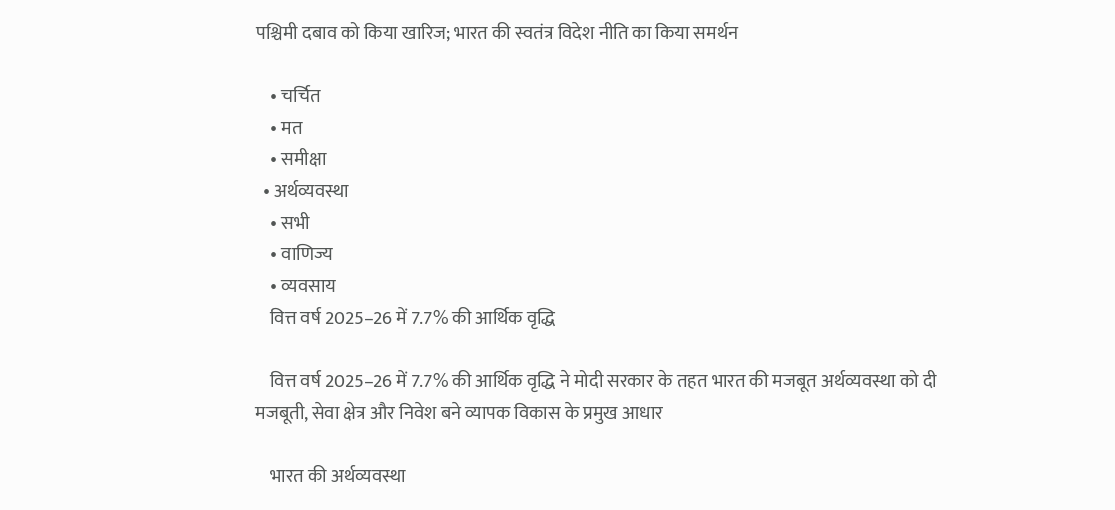पश्चिमी दबाव को किया खारिज; भारत की स्वतंत्र विदेश नीति का किया समर्थन

    • चर्चित
    • मत
    • समीक्षा
  • अर्थव्यवस्था
    • सभी
    • वाणिज्य
    • व्यवसाय
    वित्त वर्ष 2025–26 में 7.7% की आर्थिक वृद्धि

    वित्त वर्ष 2025–26 में 7.7% की आर्थिक वृद्धि ने मोदी सरकार के तहत भारत की मजबूत अर्थव्यवस्था को दी मजबूती, सेवा क्षेत्र और निवेश बने व्यापक विकास के प्रमुख आधार

    भारत की अर्थव्यवस्था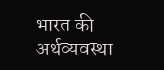भारत की अर्थव्यवस्था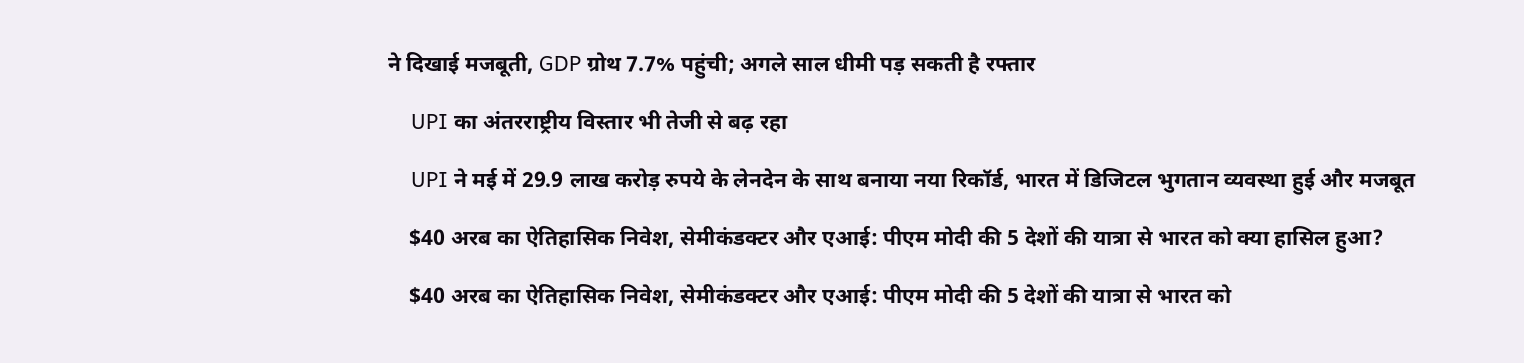ने दिखाई मजबूती, GDP ग्रोथ 7.7% पहुंची; अगले साल धीमी पड़ सकती है रफ्तार

    UPI का अंतरराष्ट्रीय विस्तार भी तेजी से बढ़ रहा

    UPI ने मई में 29.9 लाख करोड़ रुपये के लेनदेन के साथ बनाया नया रिकॉर्ड, भारत में डिजिटल भुगतान व्यवस्था हुई और मजबूत

    $40 अरब का ऐतिहासिक निवेश, सेमीकंडक्टर और एआई: पीएम मोदी की 5 देशों की यात्रा से भारत को क्या हासिल हुआ?

    $40 अरब का ऐतिहासिक निवेश, सेमीकंडक्टर और एआई: पीएम मोदी की 5 देशों की यात्रा से भारत को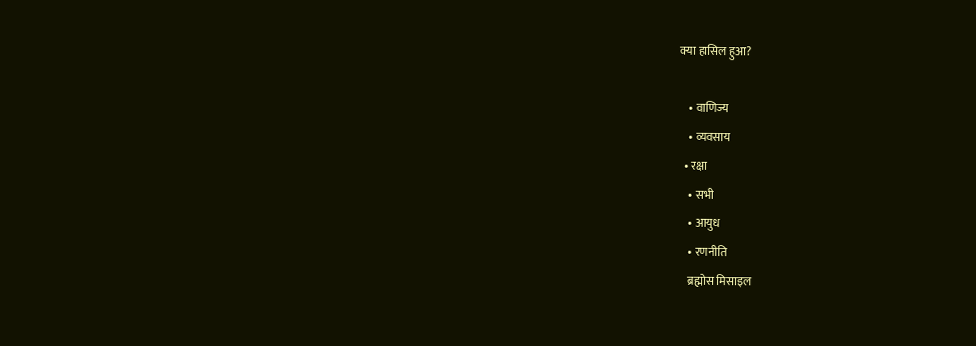क्या हासिल हुआ?

    • वाणिज्य
    • व्यवसाय
  • रक्षा
    • सभी
    • आयुध
    • रणनीति
    ब्रह्मोस मिसाइल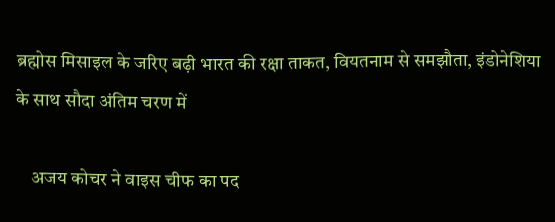ब्रह्मोस मिसाइल के जरिए बढ़ी भारत की रक्षा ताकत, वियतनाम से समझौता, इंडोनेशिया के साथ सौदा अंतिम चरण में

    अजय कोचर ने वाइस चीफ का पद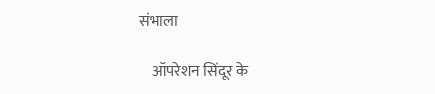संभाला

    ऑपरेशन सिंदूर के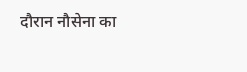दौरान नौसेना का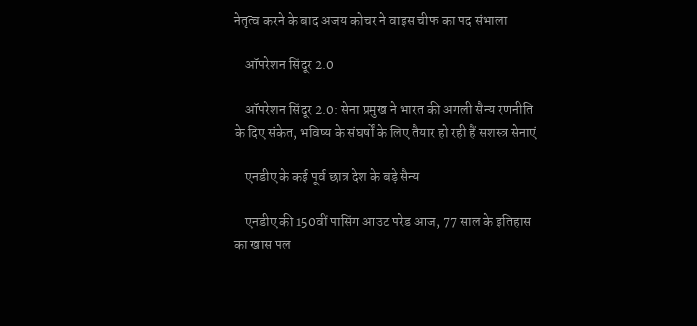नेतृत्व करने के बाद अजय कोचर ने वाइस चीफ का पद संभाला

    ऑपरेशन सिंदूर 2.0

    ऑपरेशन सिंदूर 2.0: सेना प्रमुख ने भारत की अगली सैन्य रणनीति के दिए संकेत, भविष्य के संघर्षों के लिए तैयार हो रही हैं सशस्त्र सेनाएं

    एनडीए के कई पूर्व छात्र देश के बड़े सैन्य

    एनडीए की 150वीं पासिंग आउट परेड आज, 77 साल के इतिहास का खास पल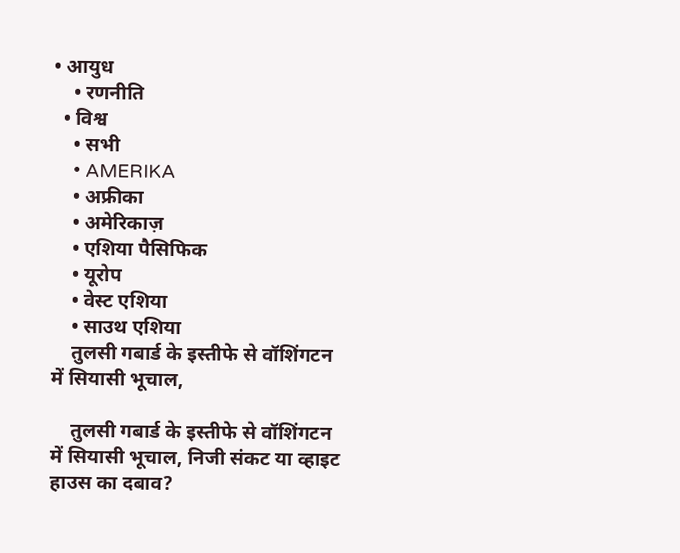• आयुध
    • रणनीति
  • विश्व
    • सभी
    • AMERIKA
    • अफ्रीका
    • अमेरिकाज़
    • एशिया पैसिफिक
    • यूरोप
    • वेस्ट एशिया
    • साउथ एशिया
    तुलसी गबार्ड के इस्तीफे से वॉशिंगटन में सियासी भूचाल,

    तुलसी गबार्ड के इस्तीफे से वॉशिंगटन में सियासी भूचाल, निजी संकट या व्हाइट हाउस का दबाव?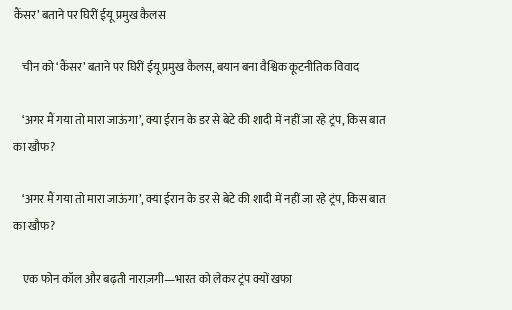कैंसर’ बताने पर घिरीं ईयू प्रमुख कैलस

    चीन को ‘कैंसर’ बताने पर घिरीं ईयू प्रमुख कैलस, बयान बना वैश्विक कूटनीतिक विवाद

    ‘अगर मैं गया तो मारा जाऊंगा’, क्या ईरान के डर से बेटे की शादी में नहीं जा रहे ट्रंप, किस बात का खौफ?

    ‘अगर मैं गया तो मारा जाऊंगा’, क्या ईरान के डर से बेटे की शादी में नहीं जा रहे ट्रंप, किस बात का खौफ?

    एक फोन कॉल और बढ़ती नाराज़गी—भारत को लेकर ट्रंप क्यों खफा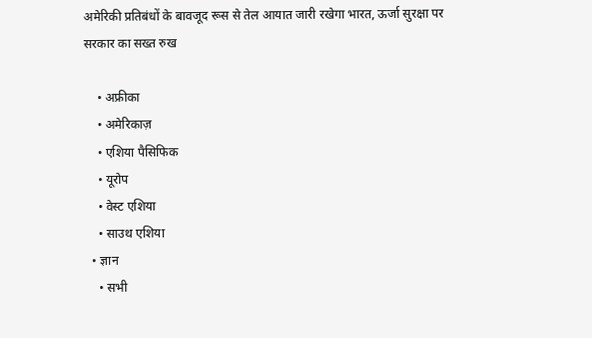अमेरिकी प्रतिबंधों के बावजूद रूस से तेल आयात जारी रखेगा भारत, ऊर्जा सुरक्षा पर सरकार का सख्त रुख

    • अफ्रीका
    • अमेरिकाज़
    • एशिया पैसिफिक
    • यूरोप
    • वेस्ट एशिया
    • साउथ एशिया
  • ज्ञान
    • सभी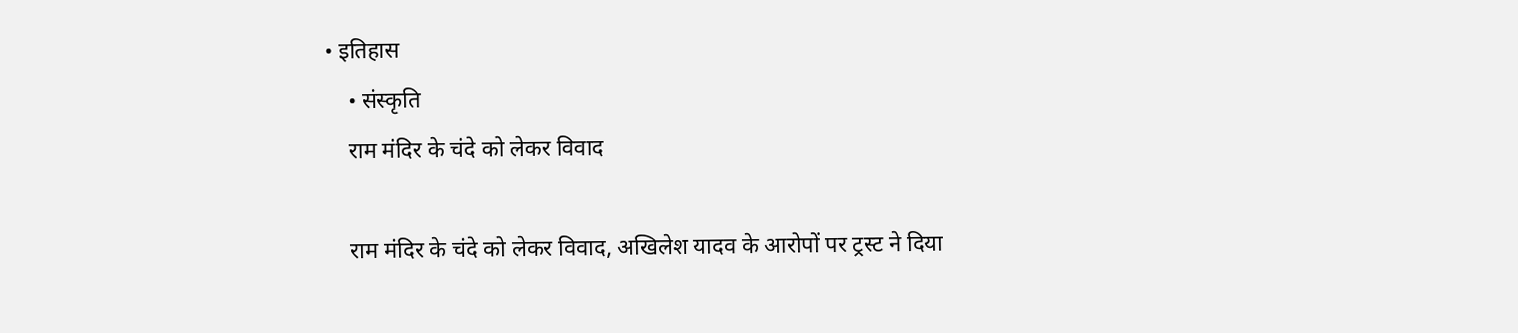• इतिहास
    • संस्कृति
    राम मंदिर के चंदे को लेकर विवाद

    राम मंदिर के चंदे को लेकर विवाद, अखिलेश यादव के आरोपों पर ट्रस्ट ने दिया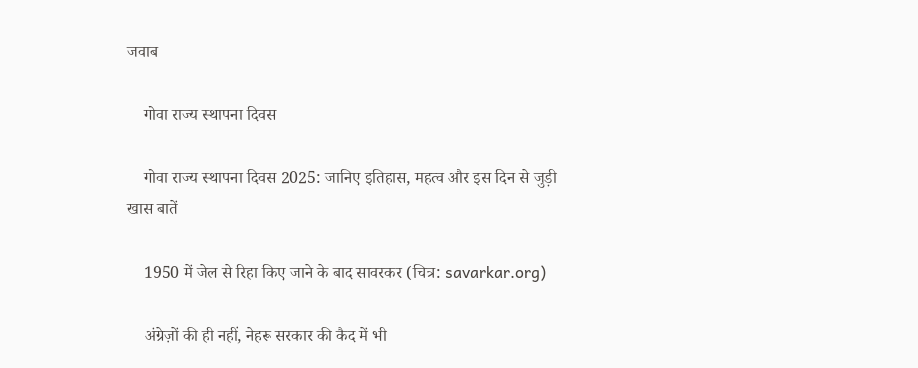जवाब

    गोवा राज्य स्थापना दिवस

    गोवा राज्य स्थापना दिवस 2025: जानिए इतिहास, महत्व और इस दिन से जुड़ी खास बातें

    1950 में जेल से रिहा किए जाने के बाद सावरकर (चित्र: savarkar.org)

    अंग्रेज़ों की ही नहीं, नेहरू सरकार की कैद में भी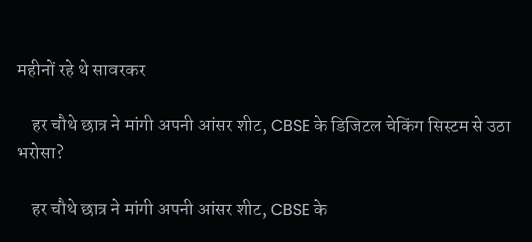महीनों रहे थे सावरकर

    हर चौथे छात्र ने मांगी अपनी आंसर शीट, CBSE के डिजिटल चेकिंग सिस्टम से उठा भरोसा?

    हर चौथे छात्र ने मांगी अपनी आंसर शीट, CBSE के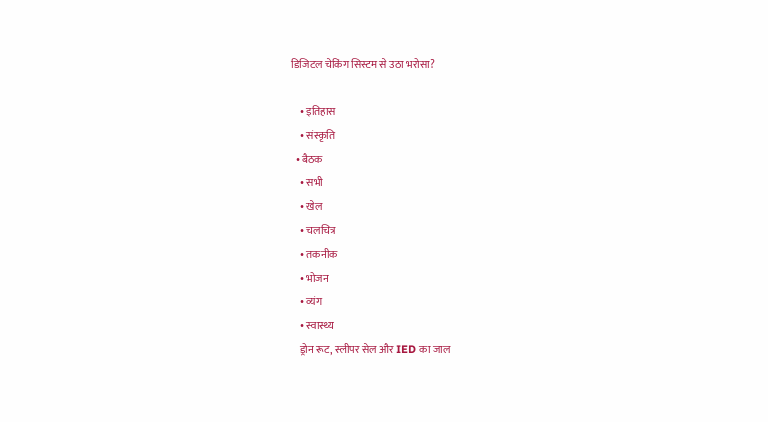डिजिटल चेकिंग सिस्टम से उठा भरोसा?

    • इतिहास
    • संस्कृति
  • बैठक
    • सभी
    • खेल
    • चलचित्र
    • तकनीक
    • भोजन
    • व्यंग
    • स्वास्थ्य
    ड्रोन रूट, स्लीपर सेल और IED का जाल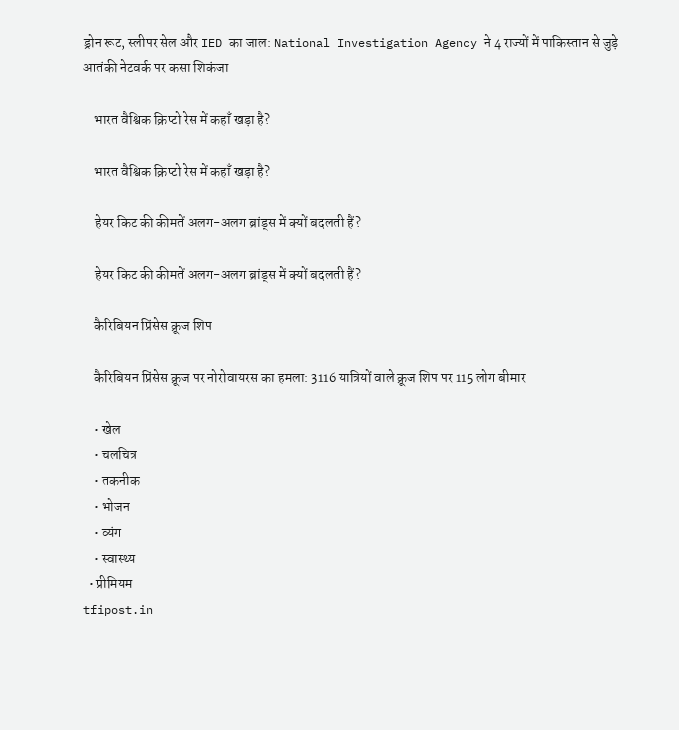ड्रोन रूट, स्लीपर सेल और IED का जाल: National Investigation Agency ने 4 राज्यों में पाकिस्तान से जुड़े आतंकी नेटवर्क पर कसा शिकंजा

    भारत वैश्विक क्रिप्टो रेस में कहाँ खड़ा है?

    भारत वैश्विक क्रिप्टो रेस में कहाँ खड़ा है?

    हेयर किट की कीमतें अलग-अलग ब्रांड्स में क्यों बदलती हैं?

    हेयर किट की कीमतें अलग-अलग ब्रांड्स में क्यों बदलती हैं?

    कैरिबियन प्रिंसेस क्रूज शिप

    कैरिबियन प्रिंसेस क्रूज पर नोरोवायरस का हमला: 3116 यात्रियों वाले क्रूज शिप पर 115 लोग बीमार

    • खेल
    • चलचित्र
    • तकनीक
    • भोजन
    • व्यंग
    • स्वास्थ्य
  • प्रीमियम
tfipost.in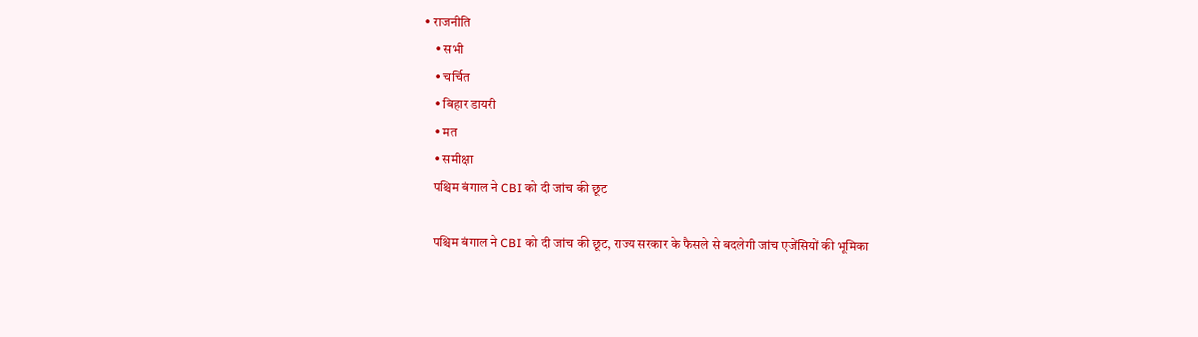• राजनीति
    • सभी
    • चर्चित
    • बिहार डायरी
    • मत
    • समीक्षा
    पश्चिम बंगाल ने CBI को दी जांच की छूट

    पश्चिम बंगाल ने CBI को दी जांच की छूट, राज्य सरकार के फैसले से बदलेगी जांच एजेंसियों की भूमिका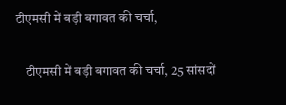टीएमसी में बड़ी बगावत की चर्चा,

    टीएमसी में बड़ी बगावत की चर्चा, 25 सांसदों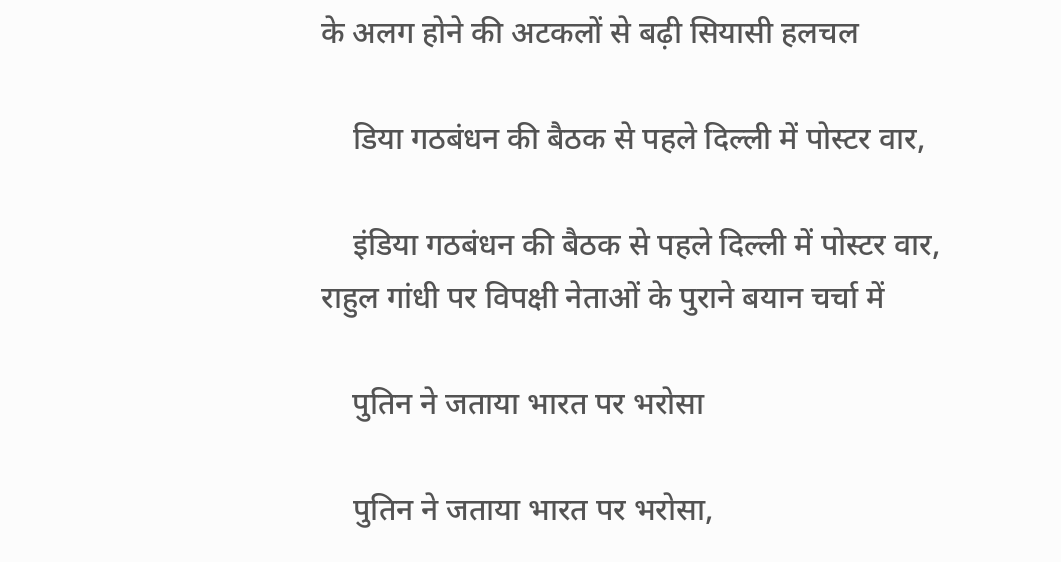के अलग होने की अटकलों से बढ़ी सियासी हलचल

    डिया गठबंधन की बैठक से पहले दिल्ली में पोस्टर वार,

    इंडिया गठबंधन की बैठक से पहले दिल्ली में पोस्टर वार, राहुल गांधी पर विपक्षी नेताओं के पुराने बयान चर्चा में

    पुतिन ने जताया भारत पर भरोसा

    पुतिन ने जताया भारत पर भरोसा,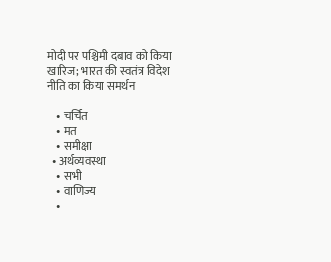मोदी पर पश्चिमी दबाव को किया खारिज; भारत की स्वतंत्र विदेश नीति का किया समर्थन

    • चर्चित
    • मत
    • समीक्षा
  • अर्थव्यवस्था
    • सभी
    • वाणिज्य
    •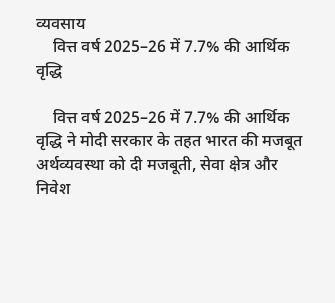व्यवसाय
    वित्त वर्ष 2025–26 में 7.7% की आर्थिक वृद्धि

    वित्त वर्ष 2025–26 में 7.7% की आर्थिक वृद्धि ने मोदी सरकार के तहत भारत की मजबूत अर्थव्यवस्था को दी मजबूती, सेवा क्षेत्र और निवेश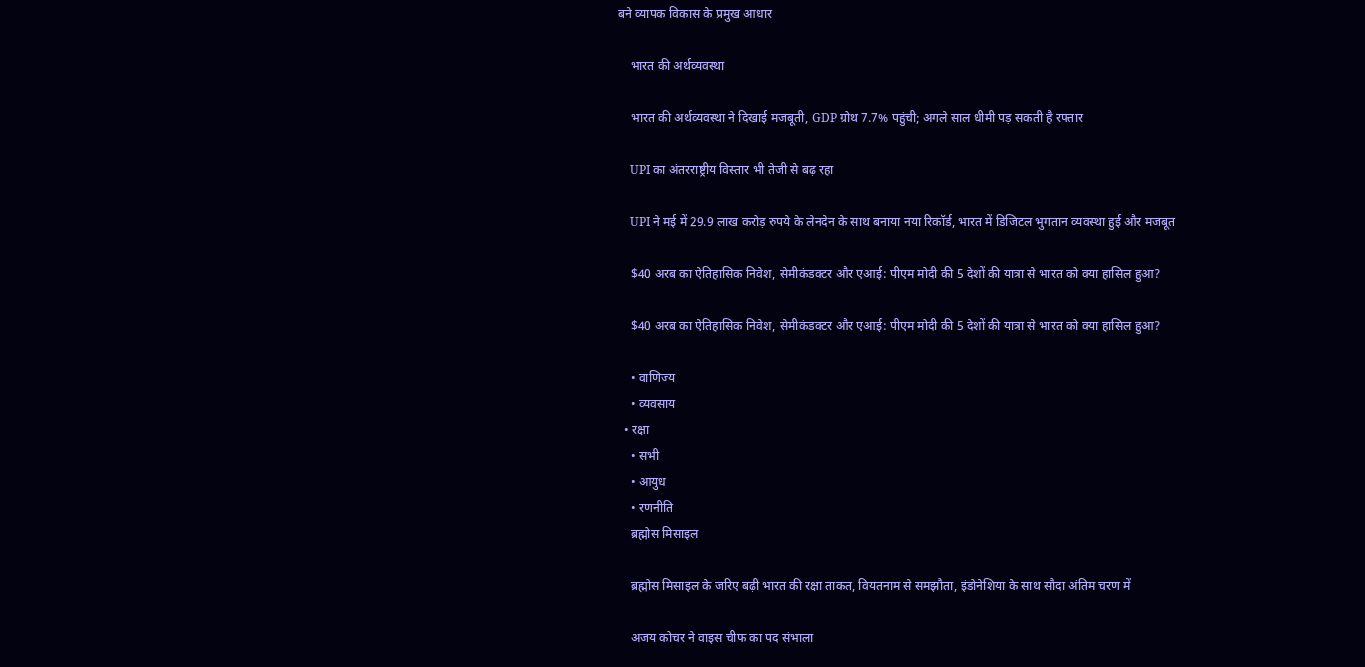बने व्यापक विकास के प्रमुख आधार

    भारत की अर्थव्यवस्था

    भारत की अर्थव्यवस्था ने दिखाई मजबूती, GDP ग्रोथ 7.7% पहुंची; अगले साल धीमी पड़ सकती है रफ्तार

    UPI का अंतरराष्ट्रीय विस्तार भी तेजी से बढ़ रहा

    UPI ने मई में 29.9 लाख करोड़ रुपये के लेनदेन के साथ बनाया नया रिकॉर्ड, भारत में डिजिटल भुगतान व्यवस्था हुई और मजबूत

    $40 अरब का ऐतिहासिक निवेश, सेमीकंडक्टर और एआई: पीएम मोदी की 5 देशों की यात्रा से भारत को क्या हासिल हुआ?

    $40 अरब का ऐतिहासिक निवेश, सेमीकंडक्टर और एआई: पीएम मोदी की 5 देशों की यात्रा से भारत को क्या हासिल हुआ?

    • वाणिज्य
    • व्यवसाय
  • रक्षा
    • सभी
    • आयुध
    • रणनीति
    ब्रह्मोस मिसाइल

    ब्रह्मोस मिसाइल के जरिए बढ़ी भारत की रक्षा ताकत, वियतनाम से समझौता, इंडोनेशिया के साथ सौदा अंतिम चरण में

    अजय कोचर ने वाइस चीफ का पद संभाला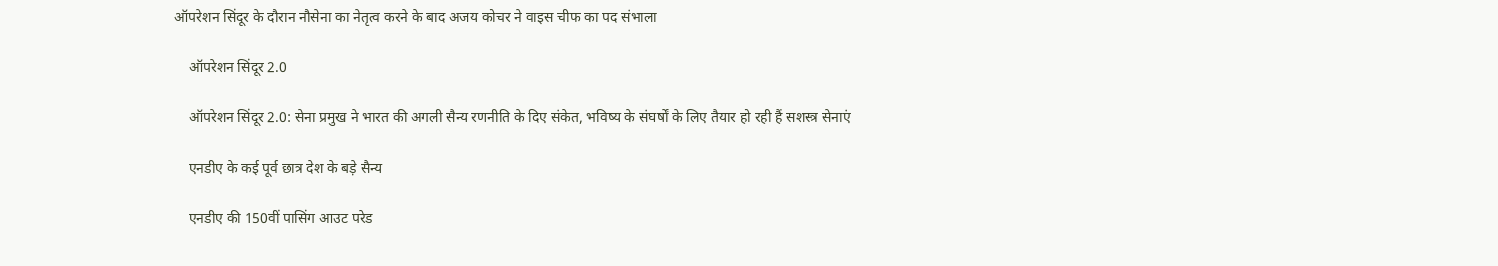ऑपरेशन सिंदूर के दौरान नौसेना का नेतृत्व करने के बाद अजय कोचर ने वाइस चीफ का पद संभाला

    ऑपरेशन सिंदूर 2.0

    ऑपरेशन सिंदूर 2.0: सेना प्रमुख ने भारत की अगली सैन्य रणनीति के दिए संकेत, भविष्य के संघर्षों के लिए तैयार हो रही हैं सशस्त्र सेनाएं

    एनडीए के कई पूर्व छात्र देश के बड़े सैन्य

    एनडीए की 150वीं पासिंग आउट परेड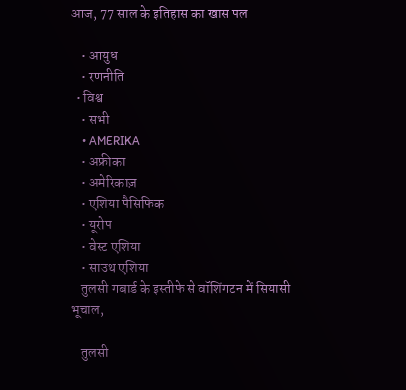आज, 77 साल के इतिहास का खास पल

    • आयुध
    • रणनीति
  • विश्व
    • सभी
    • AMERIKA
    • अफ्रीका
    • अमेरिकाज़
    • एशिया पैसिफिक
    • यूरोप
    • वेस्ट एशिया
    • साउथ एशिया
    तुलसी गबार्ड के इस्तीफे से वॉशिंगटन में सियासी भूचाल,

    तुलसी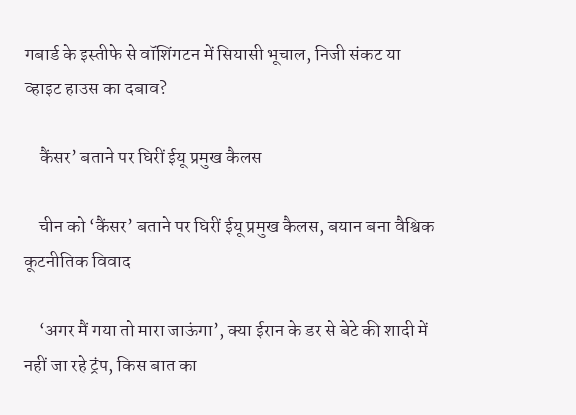गबार्ड के इस्तीफे से वॉशिंगटन में सियासी भूचाल, निजी संकट या व्हाइट हाउस का दबाव?

    कैंसर’ बताने पर घिरीं ईयू प्रमुख कैलस

    चीन को ‘कैंसर’ बताने पर घिरीं ईयू प्रमुख कैलस, बयान बना वैश्विक कूटनीतिक विवाद

    ‘अगर मैं गया तो मारा जाऊंगा’, क्या ईरान के डर से बेटे की शादी में नहीं जा रहे ट्रंप, किस बात का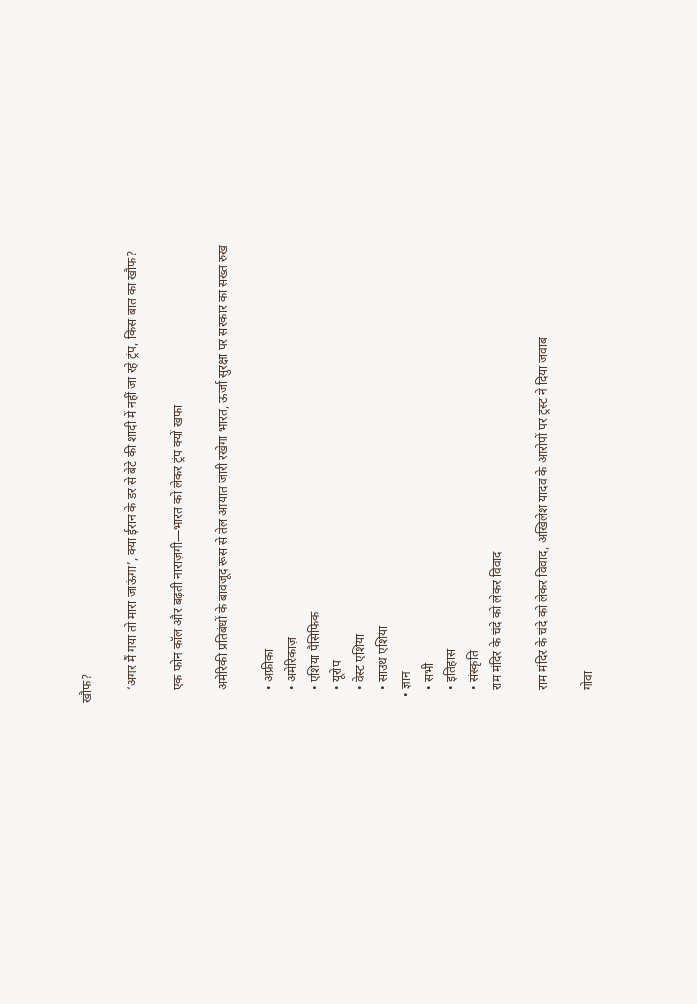खौफ?

    ‘अगर मैं गया तो मारा जाऊंगा’, क्या ईरान के डर से बेटे की शादी में नहीं जा रहे ट्रंप, किस बात का खौफ?

    एक फोन कॉल और बढ़ती नाराज़गी—भारत को लेकर ट्रंप क्यों खफा

    अमेरिकी प्रतिबंधों के बावजूद रूस से तेल आयात जारी रखेगा भारत, ऊर्जा सुरक्षा पर सरकार का सख्त रुख

    • अफ्रीका
    • अमेरिकाज़
    • एशिया पैसिफिक
    • यूरोप
    • वेस्ट एशिया
    • साउथ एशिया
  • ज्ञान
    • सभी
    • इतिहास
    • संस्कृति
    राम मंदिर के चंदे को लेकर विवाद

    राम मंदिर के चंदे को लेकर विवाद, अखिलेश यादव के आरोपों पर ट्रस्ट ने दिया जवाब

    गोवा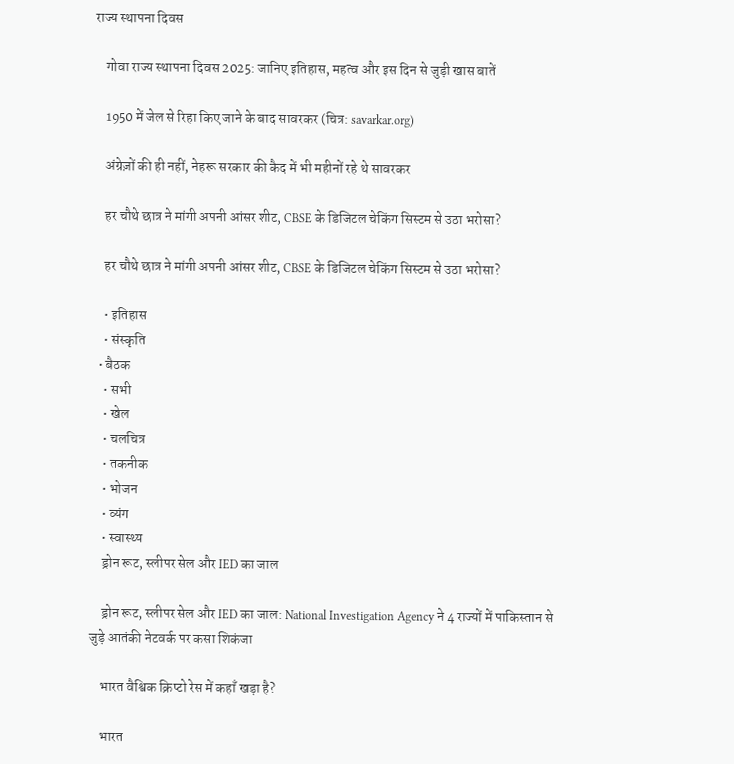राज्य स्थापना दिवस

    गोवा राज्य स्थापना दिवस 2025: जानिए इतिहास, महत्व और इस दिन से जुड़ी खास बातें

    1950 में जेल से रिहा किए जाने के बाद सावरकर (चित्र: savarkar.org)

    अंग्रेज़ों की ही नहीं, नेहरू सरकार की कैद में भी महीनों रहे थे सावरकर

    हर चौथे छात्र ने मांगी अपनी आंसर शीट, CBSE के डिजिटल चेकिंग सिस्टम से उठा भरोसा?

    हर चौथे छात्र ने मांगी अपनी आंसर शीट, CBSE के डिजिटल चेकिंग सिस्टम से उठा भरोसा?

    • इतिहास
    • संस्कृति
  • बैठक
    • सभी
    • खेल
    • चलचित्र
    • तकनीक
    • भोजन
    • व्यंग
    • स्वास्थ्य
    ड्रोन रूट, स्लीपर सेल और IED का जाल

    ड्रोन रूट, स्लीपर सेल और IED का जाल: National Investigation Agency ने 4 राज्यों में पाकिस्तान से जुड़े आतंकी नेटवर्क पर कसा शिकंजा

    भारत वैश्विक क्रिप्टो रेस में कहाँ खड़ा है?

    भारत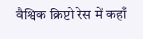वैश्विक क्रिप्टो रेस में कहाँ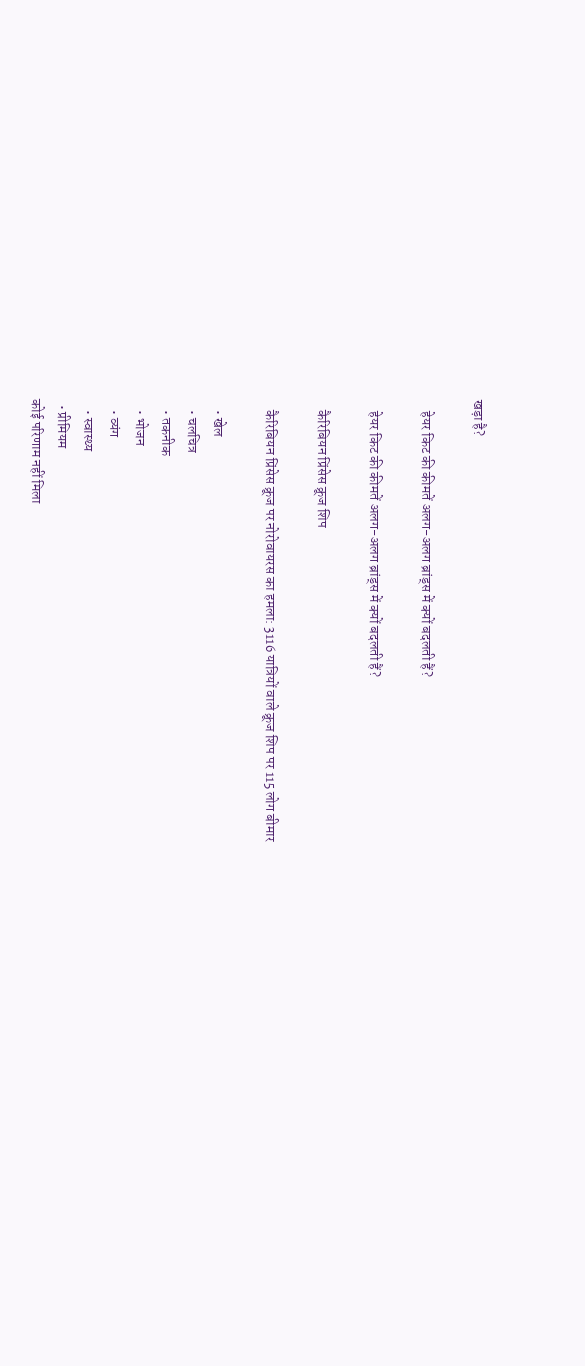खड़ा है?

    हेयर किट की कीमतें अलग-अलग ब्रांड्स में क्यों बदलती हैं?

    हेयर किट की कीमतें अलग-अलग ब्रांड्स में क्यों बदलती हैं?

    कैरिबियन प्रिंसेस क्रूज शिप

    कैरिबियन प्रिंसेस क्रूज पर नोरोवायरस का हमला: 3116 यात्रियों वाले क्रूज शिप पर 115 लोग बीमार

    • खेल
    • चलचित्र
    • तकनीक
    • भोजन
    • व्यंग
    • स्वास्थ्य
  • प्रीमियम
कोई परिणाम नहीं मिला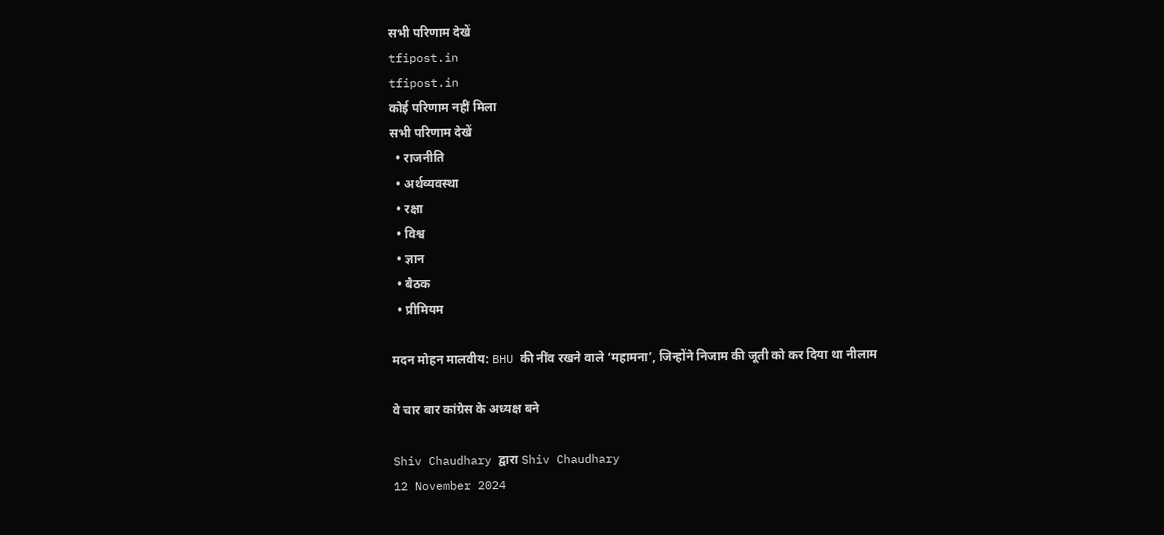सभी परिणाम देखें
tfipost.in
tfipost.in
कोई परिणाम नहीं मिला
सभी परिणाम देखें
  • राजनीति
  • अर्थव्यवस्था
  • रक्षा
  • विश्व
  • ज्ञान
  • बैठक
  • प्रीमियम

मदन मोहन मालवीय: BHU की नींव रखने वाले ‘महामना’, जिन्होंने निजाम की जूती को कर दिया था नीलाम

वे चार बार कांग्रेस के अध्यक्ष बने

Shiv Chaudhary द्वारा Shiv Chaudhary
12 November 2024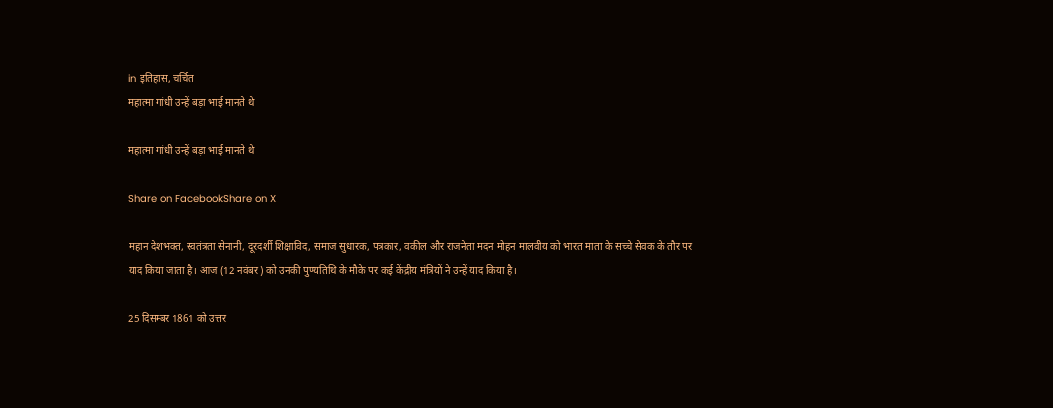in इतिहास, चर्चित
महात्मा गांधी उन्हें बड़ा भाई मानते थे

महात्मा गांधी उन्हें बड़ा भाई मानते थे

Share on FacebookShare on X

महान देशभक्त, स्वतंत्रता सेनानी, दूरदर्शी शिक्षाविद, समाज सुधारक, पत्रकार, वकील और राजनेता मदन मोहन मालवीय को भारत माता के सच्चे सेवक के तौर पर याद किया जाता है। आज (12 नवंबर) को उनकी पुण्यतिथि के मौके पर कई केंद्रीय मंत्रियों ने उन्हें याद किया है।

25 दिसम्बर 1861 को उत्तर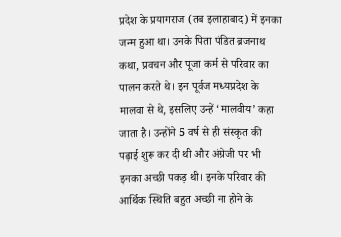प्रदेश के प्रयागराज (तब इलाहाबाद) में इनका जन्म हुआ था। उनके पिता पंडित ब्रजनाथ कथा, प्रवचन और पूजा कर्म से परिवार का पालन करते थे। इन पूर्वज मध्यप्रदेश के मालवा से थे, इसलिए उन्हें ‘मालवीय’ कहा जाता है। उन्होंने 5 वर्ष से ही संस्कृत की पढ़ाई शुरू कर दी थी और अंग्रेजी पर भी इनका अच्छी पकड़ थी। इनके परिवार की आर्थिक स्थिति बहुत अच्छी ना होने के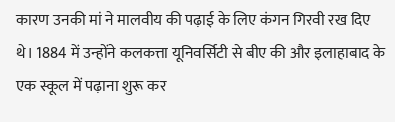कारण उनकी मां ने मालवीय की पढ़ाई के लिए कंगन गिरवी रख दिए थे। 1884 में उन्होंने कलकत्ता यूनिवर्सिटी से बीए की और इलाहाबाद के एक स्कूल में पढ़ाना शुरू कर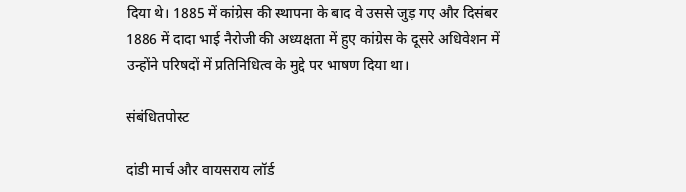दिया थे। 1885 में कांग्रेस की स्थापना के बाद वे उससे जुड़ गए और दिसंबर 1886 में दादा भाई नैरोजी की अध्यक्षता में हुए कांग्रेस के दूसरे अधिवेशन में उन्होंने परिषदों में प्रतिनिधित्व के मुद्दे पर भाषण दिया था।

संबंधितपोस्ट

दांडी मार्च और वायसराय लॉर्ड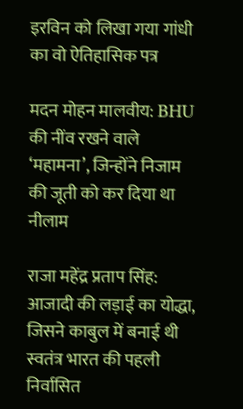इरविन को लिखा गया गांधी का वो ऐतिहासिक पत्र

मदन मोहन मालवीय: BHU की नींव रखने वाले ‘महामना’, जिन्होंने निजाम की जूती को कर दिया था नीलाम

राजा महेंद्र प्रताप सिंह: आजादी की लड़ाई का योद्धा, जिसने काबुल में बनाई थी स्वतंत्र भारत की पहली निर्वासित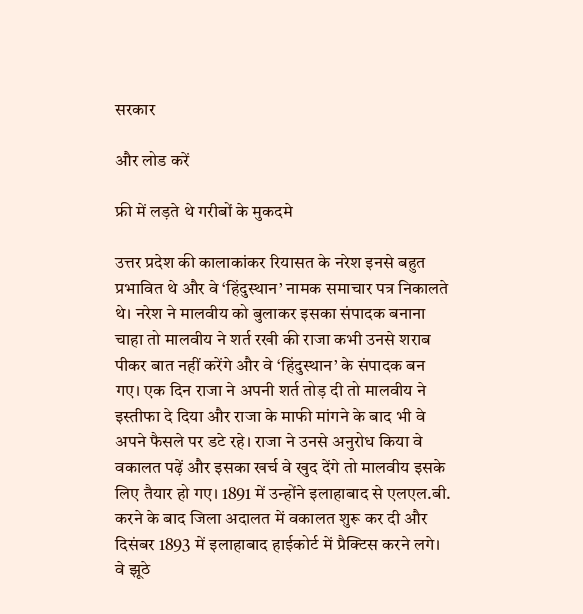सरकार

और लोड करें

फ्री में लड़ते थे गरीबों के मुकदमे

उत्तर प्रदेश की कालाकांकर रियासत के नरेश इनसे बहुत प्रभावित थे और वे ‘हिंदुस्थान’ नामक समाचार पत्र निकालते थे। नरेश ने मालवीय को बुलाकर इसका संपादक बनाना चाहा तो मालवीय ने शर्त रखी की राजा कभी उनसे शराब पीकर बात नहीं करेंगे और वे ‘हिंदुस्थान’ के संपादक बन गए। एक दिन राजा ने अपनी शर्त तोड़ दी तो मालवीय ने इस्तीफा दे दिया और राजा के माफी मांगने के बाद भी वे अपने फैसले पर डटे रहे। राजा ने उनसे अनुरोध किया वे वकालत पढ़ें और इसका खर्च वे खुद देंगे तो मालवीय इसके लिए तैयार हो गए। 1891 में उन्होंने इलाहाबाद से एलएल.बी. करने के बाद जिला अदालत में वकालत शुरू कर दी और दिसंबर 1893 में इलाहाबाद हाईकोर्ट में प्रैक्टिस करने लगे। वे झूठे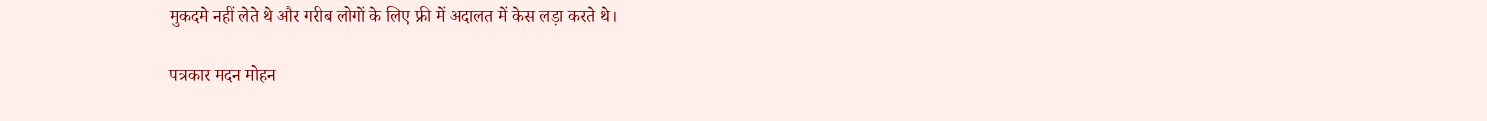मुकदमे नहीं लेते थे और गरीब लोगों के लिए फ्री में अदालत में केस लड़ा करते थे।

पत्रकार मदन मोहन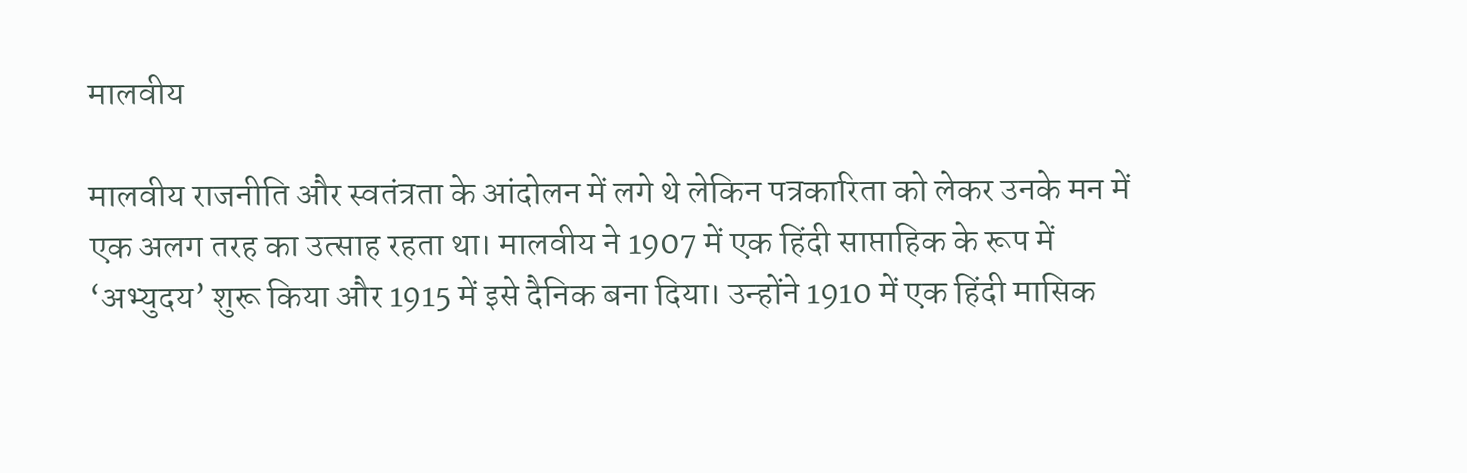मालवीय

मालवीय राजनीति और स्वतंत्रता के आंदोलन में लगे थे लेकिन पत्रकारिता को लेकर उनके मन में एक अलग तरह का उत्साह रहता था। मालवीय ने 1907 में एक हिंदी साप्ताहिक के रूप में ‘अभ्युदय’ शुरू किया और 1915 में इसे दैनिक बना दिया। उन्होंने 1910 में एक हिंदी मासिक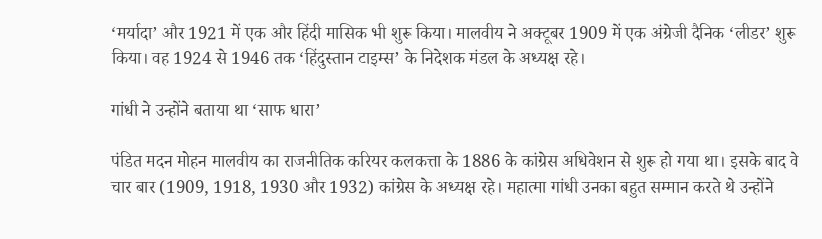‘मर्यादा’ और 1921 में एक और हिंदी मासिक भी शुरू किया। मालवीय ने अक्टूबर 1909 में एक अंग्रेजी दैनिक ‘लीडर’ शुरू किया। वह 1924 से 1946 तक ‘हिंदुस्तान टाइम्स’ के निदेशक मंडल के अध्यक्ष रहे।

गांधी ने उन्होंने बताया था ‘साफ धारा’

पंडित मदन मोहन मालवीय का राजनीतिक करियर कलकत्ता के 1886 के कांग्रेस अधिवेशन से शुरू हो गया था। इसके बाद वे चार बार (1909, 1918, 1930 और 1932) कांग्रेस के अध्यक्ष रहे। महात्मा गांधी उनका बहुत सम्मान करते थे उन्होंने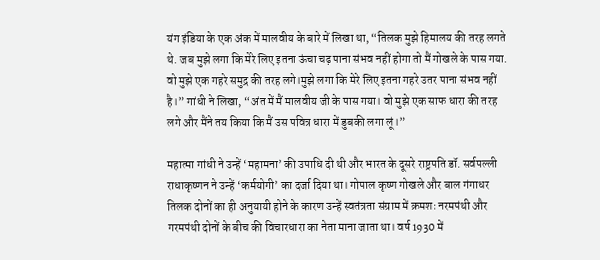यंग इंडिया के एक अंक में मालवीय के बारे में लिखा था, “तिलक मुझे हिमालय की तरह लगते थे. जब मुझे लगा कि मेरे लिए इतना ऊंचा चढ़ पाना संभव नहीं होगा तो मैं गोखले के पास गया. वो मुझे एक गहरे समुद्र की तरह लगे।मुझे लगा कि मेरे लिए इतना गहरे उतर पाना संभव नहीं है।” गांधी ने लिखा, “अंत में मैं मालवीय जी के पास गया। वो मुझे एक साफ धारा की तरह लगे और मैंने तय किया कि मैं उस पवित्र धारा में डुबकी लगा लूं।”

महात्मा गांधी ने उन्हें ‘महामना’ की उपाधि दी थी और भारत के दूसरे राष्ट्रपति डॉ. सर्वपल्ली राधाकृष्णन ने उन्हें ‘कर्मयोगी’ का दर्जा दिया था। गोपाल कृष्ण गोखले और बाल गंगाधर तिलक दोनों का ही अनुयायी होने के कारण उन्हें स्वतंत्रता संग्राम में क्रमशः नरमपंथी और गरमपंथी दोनों के बीच की विचारधारा का नेता माना जाता था। वर्ष 1930 में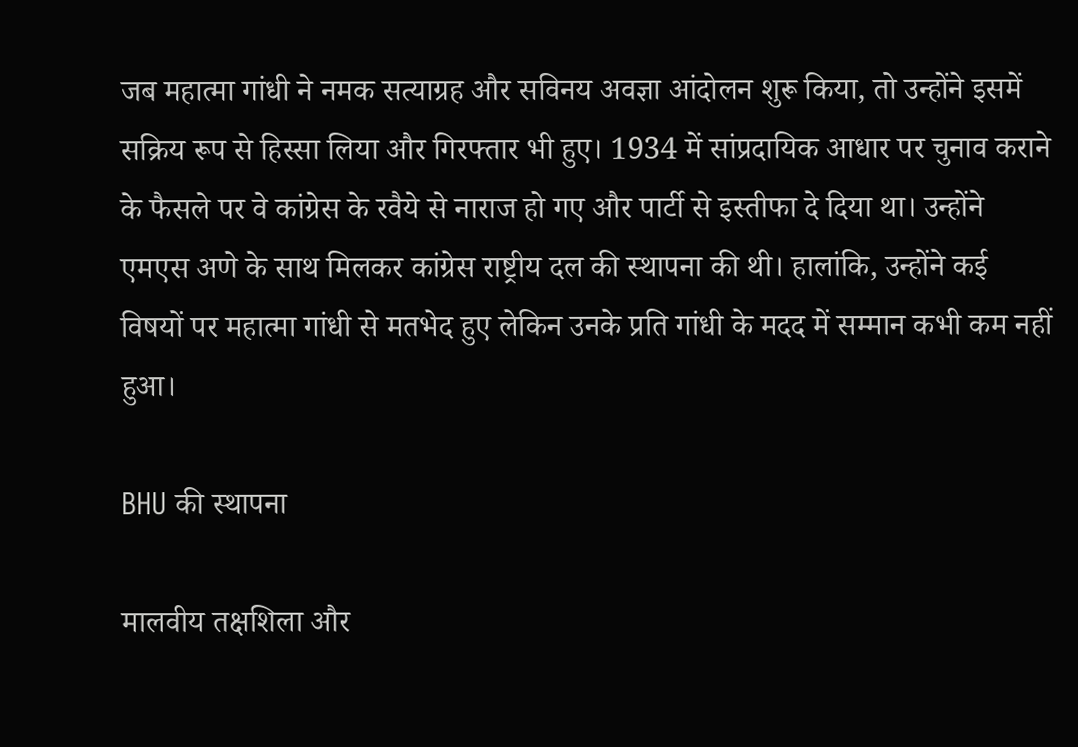जब महात्मा गांधी ने नमक सत्याग्रह और सविनय अवज्ञा आंदोलन शुरू किया, तो उन्होंने इसमें सक्रिय रूप से हिस्सा लिया और गिरफ्तार भी हुए। 1934 में सांप्रदायिक आधार पर चुनाव कराने के फैसले पर वे कांग्रेस के रवैये से नाराज हो गए और पार्टी से इस्तीफा दे दिया था। उन्होंने एमएस अणे के साथ मिलकर कांग्रेस राष्ट्रीय दल की स्थापना की थी। हालांकि, उन्होंने कई विषयों पर महात्मा गांधी से मतभेद हुए लेकिन उनके प्रति गांधी के मदद में सम्मान कभी कम नहीं हुआ।

BHU की स्थापना

मालवीय तक्षशिला और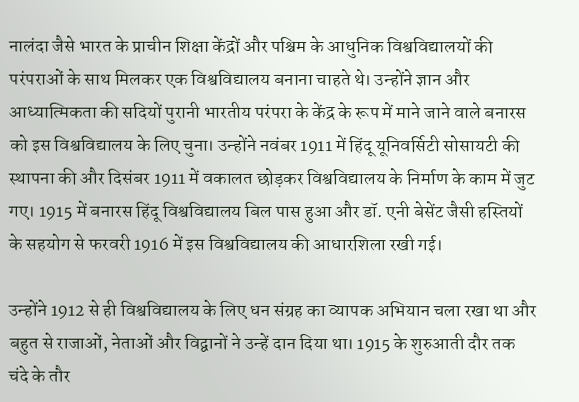नालंदा जैसे भारत के प्राचीन शिक्षा केंद्रों और पश्चिम के आधुनिक विश्वविद्यालयों की परंपराओं के साथ मिलकर एक विश्वविद्यालय बनाना चाहते थे। उन्होंने ज्ञान और आध्यात्मिकता की सदियों पुरानी भारतीय परंपरा के केंद्र के रूप में माने जाने वाले बनारस को इस विश्वविद्यालय के लिए चुना। उन्होंने नवंबर 1911 में हिंदू यूनिवर्सिटी सोसायटी की स्थापना की और दिसंबर 1911 में वकालत छोड़कर विश्वविद्यालय के निर्माण के काम में जुट गए। 1915 में बनारस हिंदू विश्वविद्यालय बिल पास हुआ और डॉ. एनी बेसेंट जैसी हस्तियों के सहयोग से फरवरी 1916 में इस विश्वविद्यालय की आधारशिला रखी गई।

उन्होंने 1912 से ही विश्वविद्यालय के लिए धन संग्रह का व्यापक अभियान चला रखा था और बहुत से राजाओं, नेताओं और विद्वानों ने उन्हें दान दिया था। 1915 के शुरुआती दौर तक चंदे के तौर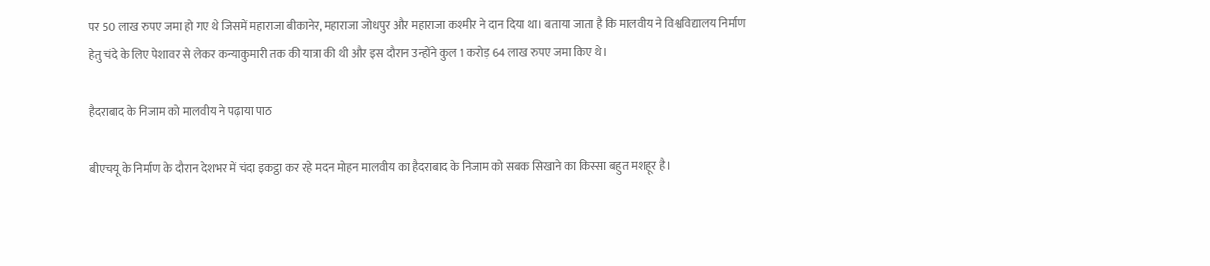पर 50 लाख रुपए जमा हो गए थे जिसमें महाराजा बीकानेर, महाराजा जोधपुर और महाराजा कश्मीर ने दान दिया था। बताया जाता है कि मालवीय ने विश्वविद्यालय निर्माण हेतु चंदे के लिए पेशावर से लेकर कन्याकुमारी तक की यात्रा की थी और इस दौरान उन्होंने कुल 1 करोड़ 64 लाख रुपए जमा किए थे।

हैदराबाद के निजाम को मालवीय ने पढ़ाया पाठ

बीएचयू के निर्माण के दौरान देशभर में चंदा इकट्ठा कर रहे मदन मोहन मालवीय का हैदराबाद के निजाम को सबक सिखाने का किस्सा बहुत मशहूर है।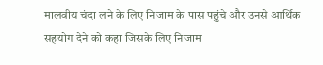मालवीय चंदा लने के लिए निजाम के पास पहुंचे और उनसे आर्थिक सहयोग देने को कहा जिसके लिए निजाम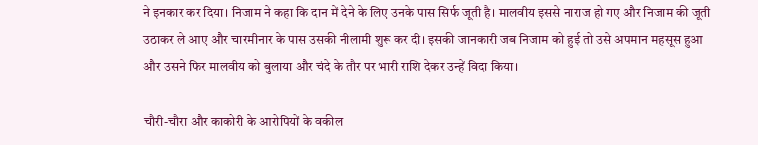ने इनकार कर दिया। निजाम ने कहा कि दान में देने के लिए उनके पास सिर्फ जूती है। मालवीय इससे नाराज हो गए और निजाम की जूती उठाकर ले आए और चारमीनार के पास उसकी नीलामी शुरू कर दी। इसकी जानकारी जब निजाम को हुई तो उसे अपमान महसूस हुआ और उसने फिर मालवीय को बुलाया और चंदे के तौर पर भारी राशि देकर उन्हें विदा किया।

चौरी-चौरा और काकोरी के आरोपियों के वकील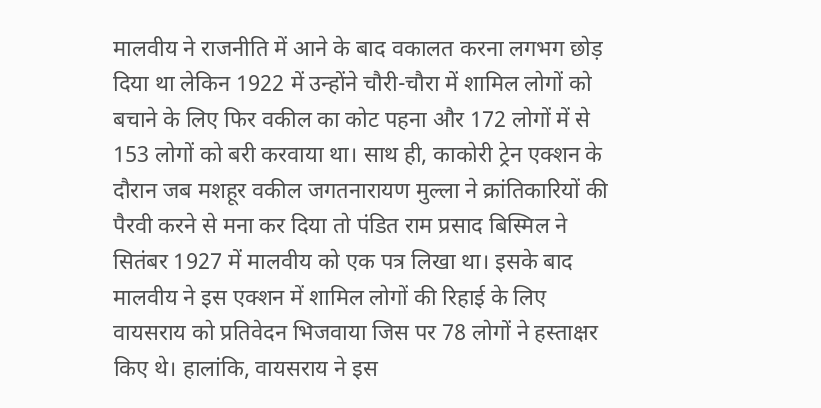मालवीय ने राजनीति में आने के बाद वकालत करना लगभग छोड़ दिया था लेकिन 1922 में उन्होंने चौरी-चौरा में शामिल लोगों को बचाने के लिए फिर वकील का कोट पहना और 172 लोगों में से 153 लोगों को बरी करवाया था। साथ ही, काकोरी ट्रेन एक्शन के दौरान जब मशहूर वकील जगतनारायण मुल्ला ने क्रांतिकारियों की पैरवी करने से मना कर दिया तो पंडित राम प्रसाद बिस्मिल ने सितंबर 1927 में मालवीय को एक पत्र लिखा था। इसके बाद मालवीय ने इस एक्शन में शामिल लोगों की रिहाई के लिए वायसराय को प्रतिवेदन भिजवाया जिस पर 78 लोगों ने हस्ताक्षर किए थे। हालांकि, वायसराय ने इस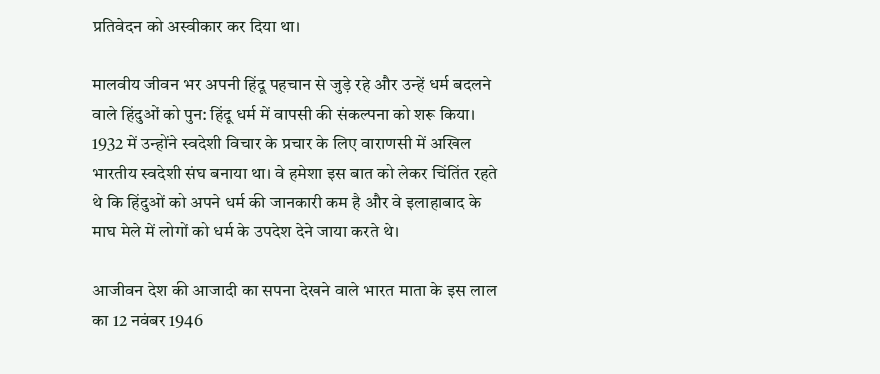प्रतिवेदन को अस्वीकार कर दिया था।

मालवीय जीवन भर अपनी हिंदू पहचान से जुड़े रहे और उन्हें धर्म बदलने वाले हिंदुओं को पुन: हिंदू धर्म में वापसी की संकल्पना को शरू किया। 1932 में उन्होंने स्वदेशी विचार के प्रचार के लिए वाराणसी में अखिल भारतीय स्वदेशी संघ बनाया था। वे हमेशा इस बात को लेकर चिंतिंत रहते थे कि हिंदुओं को अपने धर्म की जानकारी कम है और वे इलाहाबाद के माघ मेले में लोगों को धर्म के उपदेश देने जाया करते थे।

आजीवन देश की आजादी का सपना देखने वाले भारत माता के इस लाल का 12 नवंबर 1946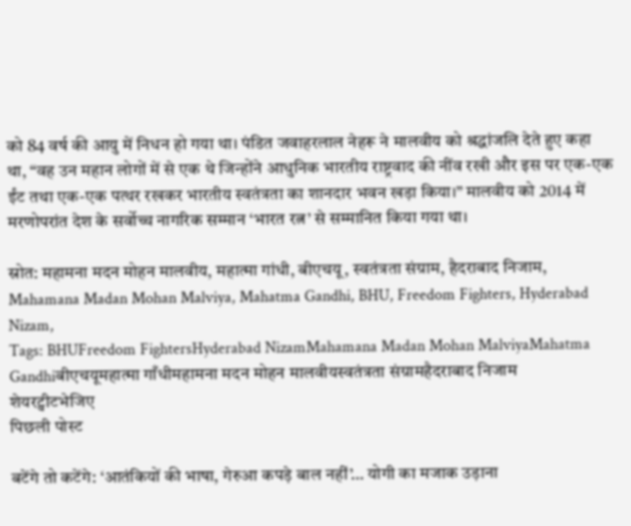को 84 वर्ष की आयु में निधन हो गया था। पंडित जवाहरलाल नेहरू ने मालवीय को श्रद्धांजलि देते हुए कहा था, “वह उन महान लोगों में से एक थे जिन्होंने आधुनिक भारतीय राष्ट्रवाद की नींव रखी और इस पर एक-एक ईंट तथा एक-एक पत्थर रखकर भारतीय स्वतंत्रता का शानदार भवन खड़ा किया।” मालवीय को 2014 में मरणोपरांत देश के सर्वोच्च नागरिक सम्मान ‘भारत रत्न’ से सम्मानित किया गया था।

स्रोत: महामना मदन मोहन मालवीय, महात्मा गांधी, बीएचयू, स्वतंत्रता संग्राम, हैदराबाद निजाम, Mahamana Madan Mohan Malviya, Mahatma Gandhi, BHU, Freedom Fighters, Hyderabad Nizam,
Tags: BHUFreedom FightersHyderabad NizamMahamana Madan Mohan MalviyaMahatma Gandhiबीएचयूमहात्मा गाँधीमहामना मदन मोहन मालवीयस्वतंत्रता संग्रामहैदराबाद निजाम
शेयरट्वीटभेजिए
पिछली पोस्ट

बटेंगे तो कटेंगे: ‘आतंकियों की भाषा, गेरुआ कपड़े बाल नहीं’… योगी का मजाक उड़ाना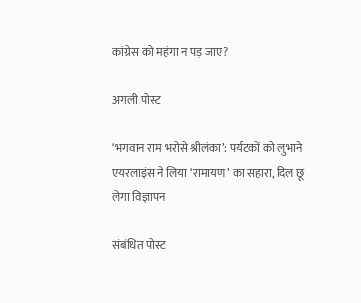कांग्रेस को महंगा न पड़ जाए?

अगली पोस्ट

‘भगवान राम भरोसे श्रीलंका’: पर्यटकों को लुभाने एयरलाइंस ने लिया ‘रामायण’ का सहारा, दिल छू लेगा विज्ञापन

संबंधित पोस्ट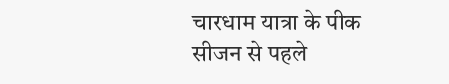चारधाम यात्रा के पीक सीजन से पहले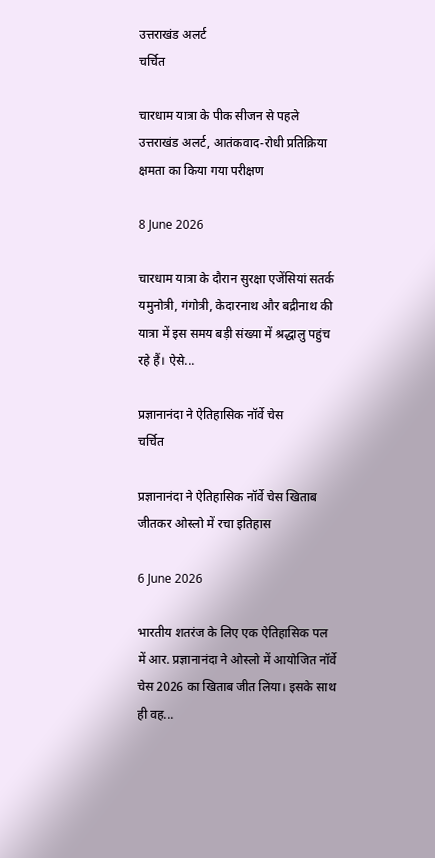उत्तराखंड अलर्ट
चर्चित

चारधाम यात्रा के पीक सीजन से पहले उत्तराखंड अलर्ट, आतंकवाद-रोधी प्रतिक्रिया क्षमता का किया गया परीक्षण

8 June 2026

चारधाम यात्रा के दौरान सुरक्षा एजेंसियां सतर्क यमुनोत्री, गंगोत्री, केदारनाथ और बद्रीनाथ की यात्रा में इस समय बड़ी संख्या में श्रद्धालु पहुंच रहे हैं। ऐसे...

प्रज्ञानानंदा ने ऐतिहासिक नॉर्वे चेस
चर्चित

प्रज्ञानानंदा ने ऐतिहासिक नॉर्वे चेस खिताब जीतकर ओस्लो में रचा इतिहास

6 June 2026

भारतीय शतरंज के लिए एक ऐतिहासिक पल में आर. प्रज्ञानानंदा ने ओस्लो में आयोजित नॉर्वे चेस 2026 का खिताब जीत लिया। इसके साथ ही वह...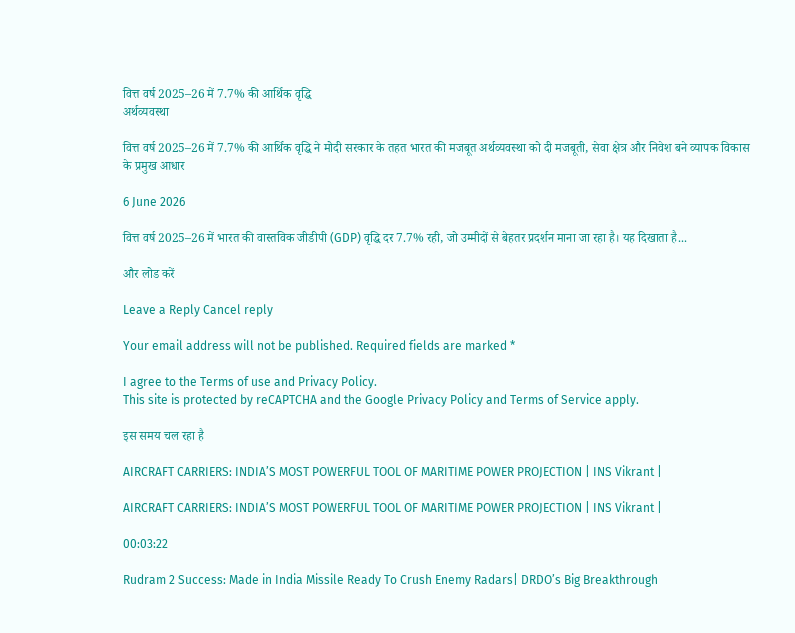वित्त वर्ष 2025–26 में 7.7% की आर्थिक वृद्धि
अर्थव्यवस्था

वित्त वर्ष 2025–26 में 7.7% की आर्थिक वृद्धि ने मोदी सरकार के तहत भारत की मजबूत अर्थव्यवस्था को दी मजबूती, सेवा क्षेत्र और निवेश बने व्यापक विकास के प्रमुख आधार

6 June 2026

वित्त वर्ष 2025–26 में भारत की वास्तविक जीडीपी (GDP) वृद्धि दर 7.7% रही, जो उम्मीदों से बेहतर प्रदर्शन माना जा रहा है। यह दिखाता है...

और लोड करें

Leave a Reply Cancel reply

Your email address will not be published. Required fields are marked *

I agree to the Terms of use and Privacy Policy.
This site is protected by reCAPTCHA and the Google Privacy Policy and Terms of Service apply.

इस समय चल रहा है

AIRCRAFT CARRIERS: INDIA’S MOST POWERFUL TOOL OF MARITIME POWER PROJECTION | INS Vikrant |

AIRCRAFT CARRIERS: INDIA’S MOST POWERFUL TOOL OF MARITIME POWER PROJECTION | INS Vikrant |

00:03:22

Rudram 2 Success: Made in India Missile Ready To Crush Enemy Radars| DRDO’s Big Breakthrough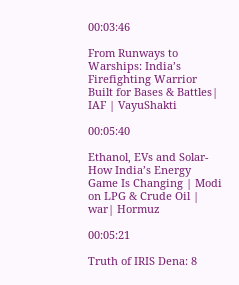00:03:46

From Runways to Warships: India’s Firefighting Warrior Built for Bases & Battles| IAF | VayuShakti

00:05:40

Ethanol, EVs and Solar- How India’s Energy Game Is Changing | Modi on LPG & Crude Oil | war| Hormuz

00:05:21

Truth of IRIS Dena: 8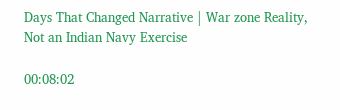Days That Changed Narrative | War zone Reality, Not an Indian Navy Exercise

00:08:02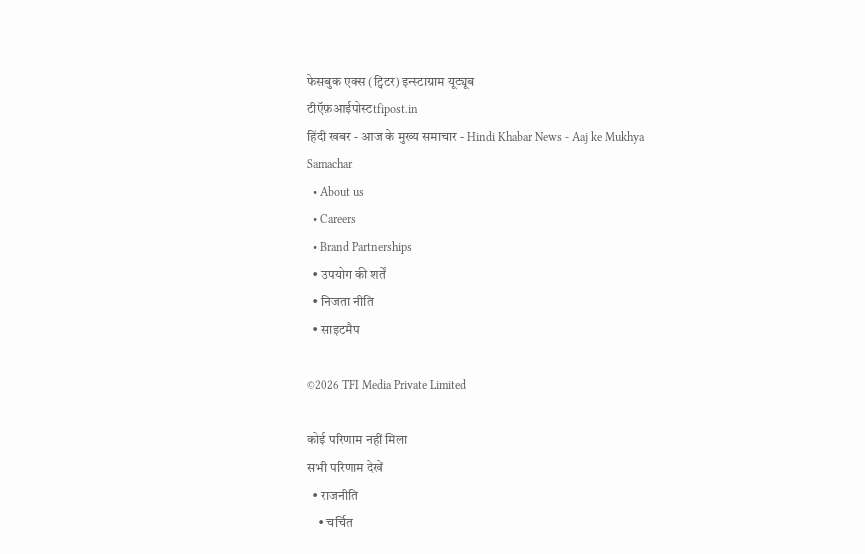फेसबुक एक्स (ट्विटर) इन्स्टाग्राम यूट्यूब
टीऍफ़आईपोस्टtfipost.in
हिंदी खबर - आज के मुख्य समाचार - Hindi Khabar News - Aaj ke Mukhya Samachar
  • About us
  • Careers
  • Brand Partnerships
  • उपयोग की शर्तें
  • निजता नीति
  • साइटमैप

©2026 TFI Media Private Limited

कोई परिणाम नहीं मिला
सभी परिणाम देखें
  • राजनीति
    • चर्चित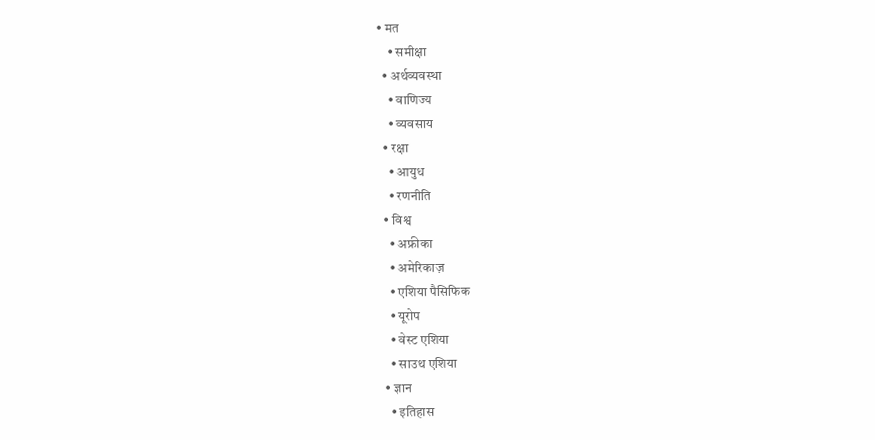• मत
    • समीक्षा
  • अर्थव्यवस्था
    • वाणिज्य
    • व्यवसाय
  • रक्षा
    • आयुध
    • रणनीति
  • विश्व
    • अफ्रीका
    • अमेरिकाज़
    • एशिया पैसिफिक
    • यूरोप
    • वेस्ट एशिया
    • साउथ एशिया
  • ज्ञान
    • इतिहास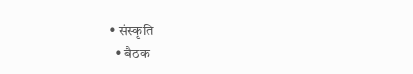• संस्कृति
  • बैठक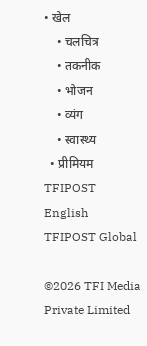• खेल
    • चलचित्र
    • तकनीक
    • भोजन
    • व्यंग
    • स्वास्थ्य
  • प्रीमियम
TFIPOST English
TFIPOST Global

©2026 TFI Media Private Limited